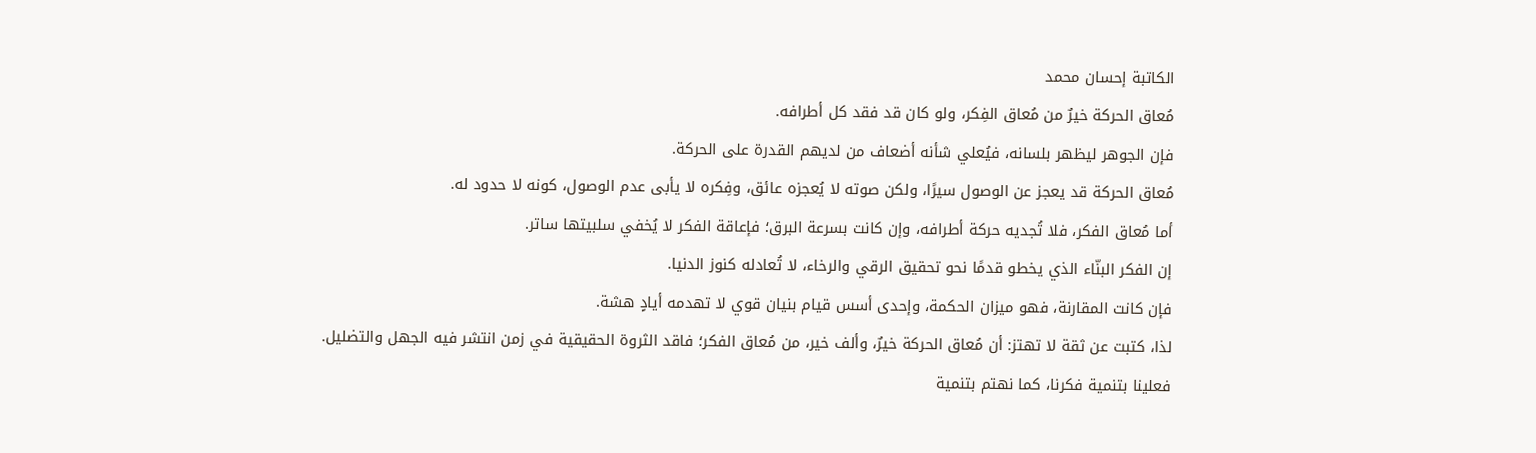الكاتبة إحسان محمد
مُعاق الحركة خيرٌ من مُعاق الفِكر، ولو كان قد فقد كل أطرافه.
فإن الجوهر ليظهر بلسانه، فيُعلي شأنه أضعاف من لديهم القدرة على الحركة.
مُعاق الحركة قد يعجز عن الوصول سيرًا، ولكن صوته لا يُعجزه عائق، وفِكره لا يأبى عدم الوصول، كونه لا حدود له.
أما مُعاق الفكر، فلا تُجديه حركة أطرافه، وإن كانت بسرعة البرق؛ فإعاقة الفكر لا يُخفي سلبيتها ساتر.
إن الفكر البنّاء الذي يخطو قدمًا نحو تحقيق الرقي والرخاء، لا تُعادله كنوز الدنيا.
فإن كانت المقارنة، فهو ميزان الحكمة، وإحدى أسس قيام بنيان قوي لا تهدمه أيادٍ هشة.
لذا، كتبت عن ثقة لا تهتز: أن مُعاق الحركة خيرٌ، وألف خير، من مُعاق الفكر؛ فاقد الثروة الحقيقية في زمن انتشر فيه الجهل والتضليل.
فعلينا بتنمية فكرنا، كما نهتم بتنمية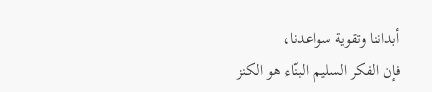أبداننا وتقوية سواعدنا،
فإن الفكر السليم البنّاء هو الكنز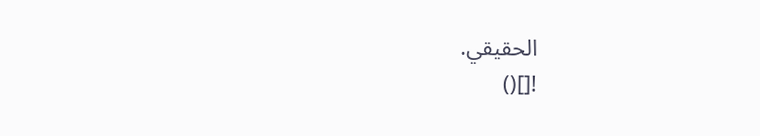الحقيقي.
![]()